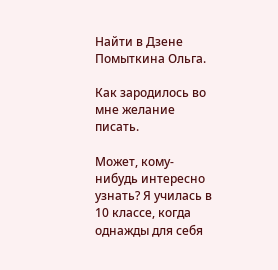Найти в Дзене
Помыткина Ольга.

Как зародилось во мне желание писать.

Может, кому-нибудь интересно узнать? Я училась в 10 классе, когда однажды для себя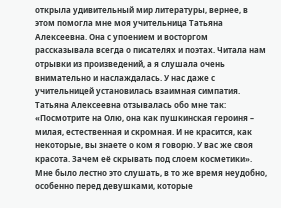открыла удивительный мир литературы, вернее, в этом помогла мне моя учительница Татьяна Алексеевна. Она с упоением и восторгом рассказывала всегда о писателях и поэтах. Читала нам отрывки из произведений, а я слушала очень внимательно и наслаждалась. У нас даже с учительницей установилась взаимная симпатия. Татьяна Алексеевна отзывалась обо мне так: «Посмотрите на Олю, она как пушкинская героиня – милая, естественная и скромная. И не красится, как некоторые, вы знаете о ком я говорю. У вас же своя красота. Зачем её скрывать под слоем косметики». Мне было лестно это слушать, в то же время неудобно, особенно перед девушками, которые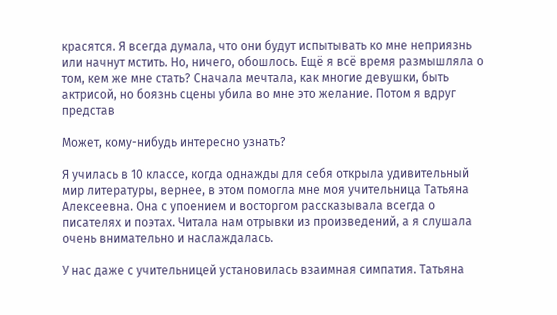красятся. Я всегда думала, что они будут испытывать ко мне неприязнь или начнут мстить. Но, ничего, обошлось. Ещё я всё время размышляла о том, кем же мне стать? Сначала мечтала, как многие девушки, быть актрисой, но боязнь сцены убила во мне это желание. Потом я вдруг представ

Может, кому-нибудь интересно узнать?

Я училась в 10 классе, когда однажды для себя открыла удивительный мир литературы, вернее, в этом помогла мне моя учительница Татьяна Алексеевна. Она с упоением и восторгом рассказывала всегда о писателях и поэтах. Читала нам отрывки из произведений, а я слушала очень внимательно и наслаждалась.

У нас даже с учительницей установилась взаимная симпатия. Татьяна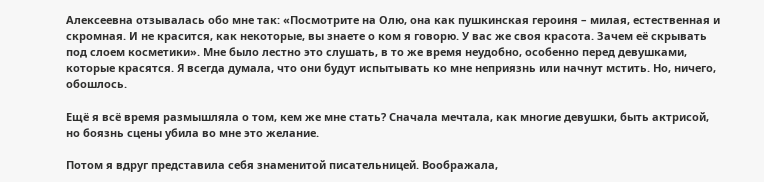Алексеевна отзывалась обо мне так: «Посмотрите на Олю, она как пушкинская героиня – милая, естественная и скромная. И не красится, как некоторые, вы знаете о ком я говорю. У вас же своя красота. Зачем её скрывать под слоем косметики». Мне было лестно это слушать, в то же время неудобно, особенно перед девушками, которые красятся. Я всегда думала, что они будут испытывать ко мне неприязнь или начнут мстить. Но, ничего, обошлось.

Ещё я всё время размышляла о том, кем же мне стать? Сначала мечтала, как многие девушки, быть актрисой, но боязнь сцены убила во мне это желание.

Потом я вдруг представила себя знаменитой писательницей. Воображала,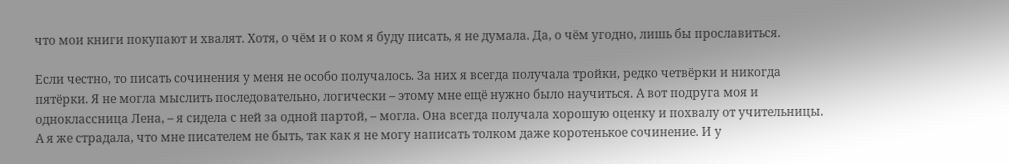что мои книги покупают и хвалят. Хотя, о чём и о ком я буду писать, я не думала. Да, о чём угодно, лишь бы прославиться.

Если честно, то писать сочинения у меня не особо получалось. За них я всегда получала тройки, редко четвёрки и никогда пятёрки. Я не могла мыслить последовательно, логически – этому мне ещё нужно было научиться. А вот подруга моя и одноклассница Лена, – я сидела с ней за одной партой, – могла. Она всегда получала хорошую оценку и похвалу от учительницы. А я же страдала, что мне писателем не быть, так как я не могу написать толком даже коротенькое сочинение. И у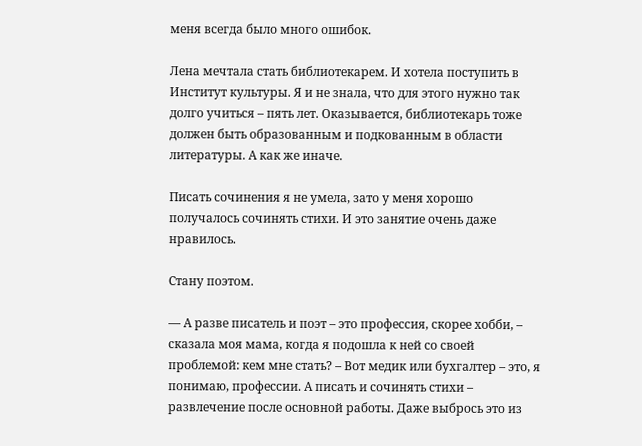меня всегда было много ошибок.

Лена мечтала стать библиотекарем. И хотела поступить в Институт культуры. Я и не знала, что для этого нужно так долго учиться – пять лет. Оказывается, библиотекарь тоже должен быть образованным и подкованным в области литературы. А как же иначе.

Писать сочинения я не умела, зато у меня хорошо получалось сочинять стихи. И это занятие очень даже нравилось.

Стану поэтом.

— А разве писатель и поэт – это профессия, скорее хобби, – сказала моя мама, когда я подошла к ней со своей проблемой: кем мне стать? – Вот медик или бухгалтер – это, я понимаю, профессии. А писать и сочинять стихи – развлечение после основной работы. Даже выбрось это из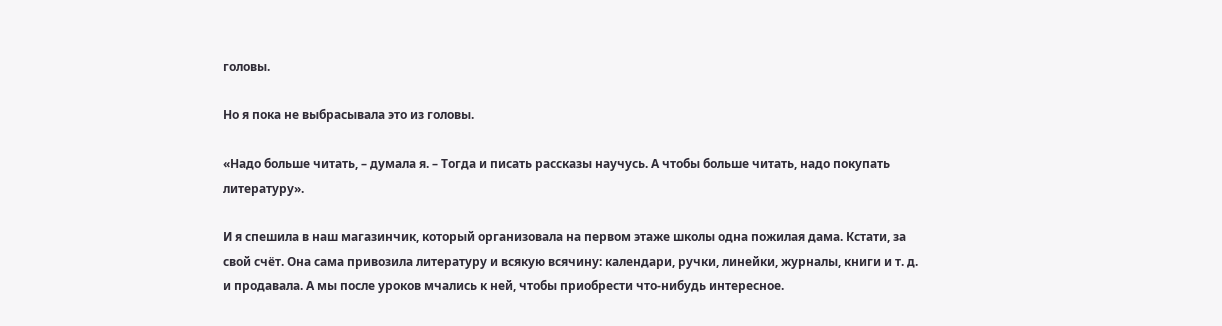головы.

Но я пока не выбрасывала это из головы.

«Надо больше читать, – думала я. – Тогда и писать рассказы научусь. А чтобы больше читать, надо покупать литературу».

И я спешила в наш магазинчик, который организовала на первом этаже школы одна пожилая дама. Кстати, за свой счёт. Она сама привозила литературу и всякую всячину: календари, ручки, линейки, журналы, книги и т. д. и продавала. А мы после уроков мчались к ней, чтобы приобрести что-нибудь интересное.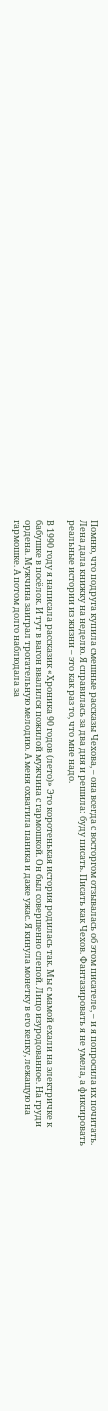Помню, что подруга купила смешные рассказы Чехова, – она всегда с восторгом отзывалась об этом писателе, – и я попросила их почитать. Лена дала книжку на неделю. Я справилась за два дня и решила: буду писать. Писать как Чехов. Фантазировать я не умела, а фиксировать реальные истории из жизни – это как раз то, что мне надо.

В 1990 году я написала рассказик «Хроника 90 годов (лето)» Это коротенькая история родилась так. Мы с мамой ехали на электричке к бабушке в посёлок. И тут в вагон ввалился пожилой мужчина с гармошкой. Он был совершенно слепой. Лицо изуродованное. На груди ордена. Мужчина заиграл трогательную мелодию. А меня охватила паника и даже ужас. Я кинула монетку в его кепку, лежащую на гармошке. А потом долго наблюдала за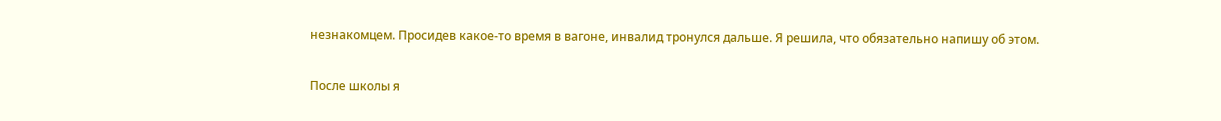незнакомцем. Просидев какое-то время в вагоне, инвалид тронулся дальше. Я решила, что обязательно напишу об этом.

После школы я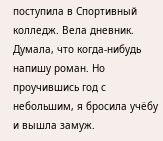поступила в Спортивный колледж. Вела дневник. Думала, что когда-нибудь напишу роман. Но проучившись год с небольшим, я бросила учёбу и вышла замуж.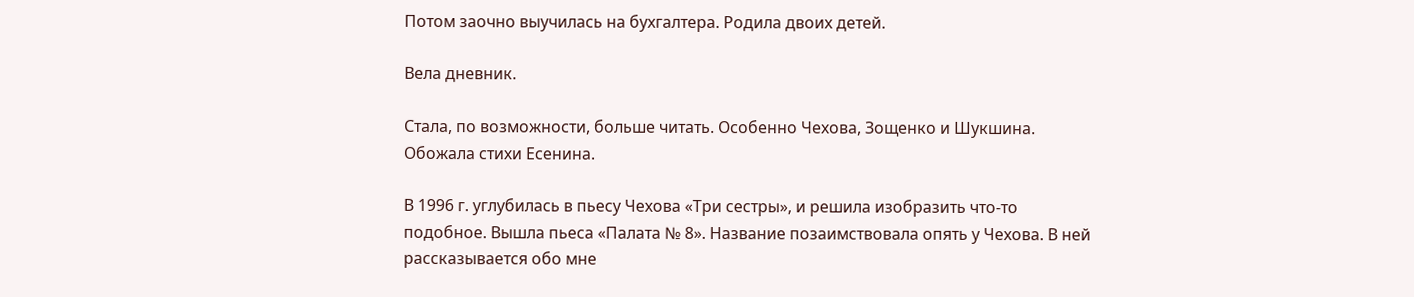Потом заочно выучилась на бухгалтера. Родила двоих детей.

Вела дневник.

Стала, по возможности, больше читать. Особенно Чехова, Зощенко и Шукшина. Обожала стихи Есенина.

В 1996 г. углубилась в пьесу Чехова «Три сестры», и решила изобразить что-то подобное. Вышла пьеса «Палата № 8». Название позаимствовала опять у Чехова. В ней рассказывается обо мне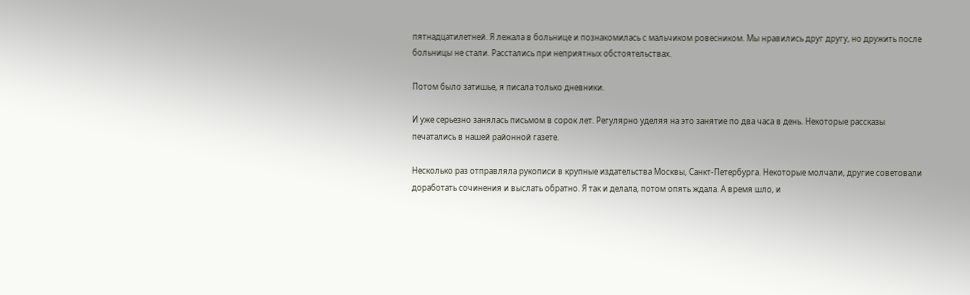пятнадцатилетней. Я лежала в больнице и познакомилась с мальчиком ровесником. Мы нравились друг другу, но дружить после больницы не стали. Расстались при неприятных обстоятельствах.

Потом было затишье, я писала только дневники.

И уже серьезно занялась письмом в сорок лет. Регулярно уделяя на это занятие по два часа в день. Некоторые рассказы печатались в нашей районной газете.

Несколько раз отправляла рукописи в крупные издательства Москвы, Санкт-Петербурга. Некоторые молчали, другие советовали доработать сочинения и выслать обратно. Я так и делала, потом опять ждала. А время шло, и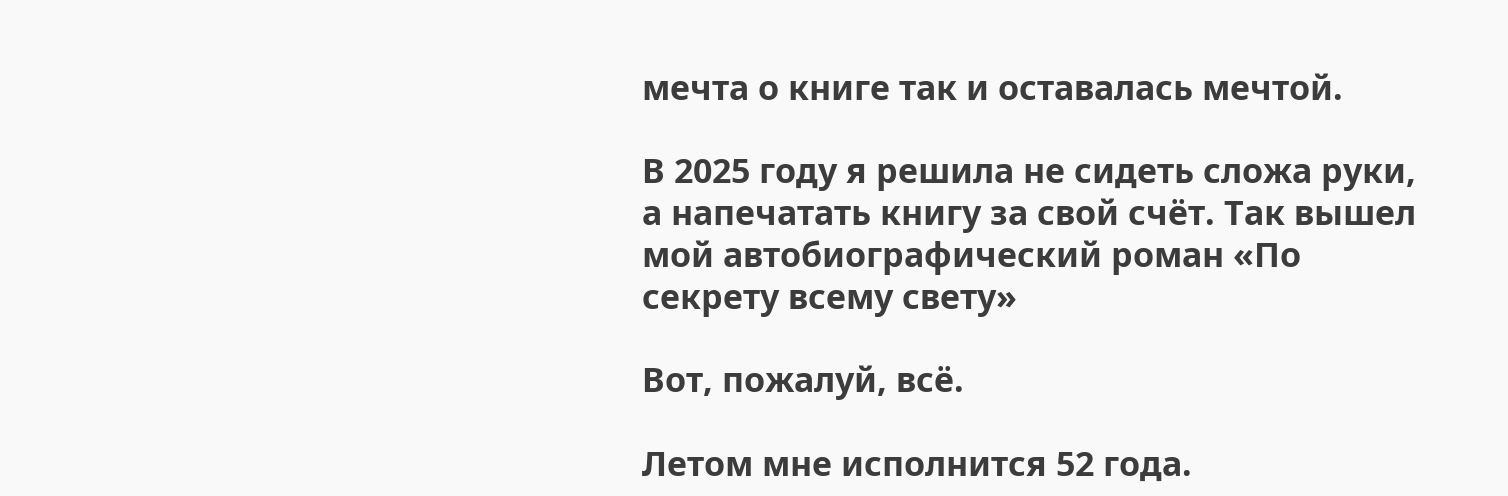мечта о книге так и оставалась мечтой.

В 2025 году я решила не сидеть сложа руки, а напечатать книгу за свой счёт. Так вышел мой автобиографический роман «По секрету всему свету»

Вот, пожалуй, всё.

Летом мне исполнится 52 года.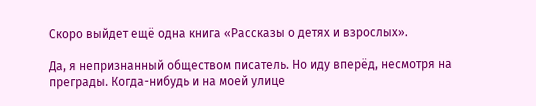Скоро выйдет ещё одна книга «Рассказы о детях и взрослых».

Да, я непризнанный обществом писатель. Но иду вперёд, несмотря на преграды. Когда-нибудь и на моей улице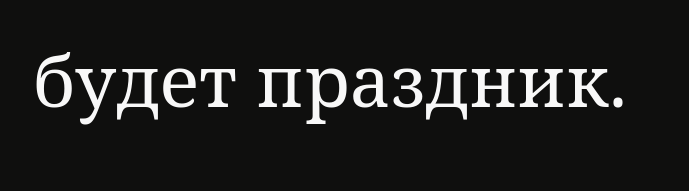будет праздник.